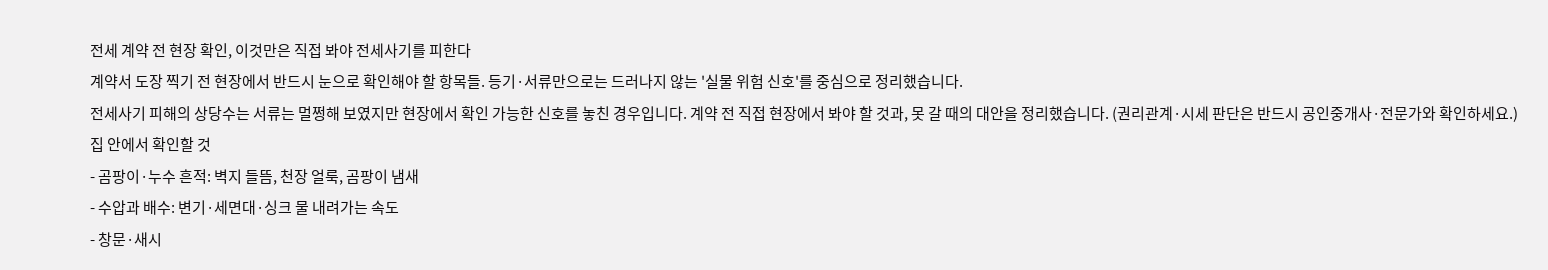전세 계약 전 현장 확인, 이것만은 직접 봐야 전세사기를 피한다
계약서 도장 찍기 전 현장에서 반드시 눈으로 확인해야 할 항목들. 등기·서류만으로는 드러나지 않는 '실물 위험 신호'를 중심으로 정리했습니다.
전세사기 피해의 상당수는 서류는 멀쩡해 보였지만 현장에서 확인 가능한 신호를 놓친 경우입니다. 계약 전 직접 현장에서 봐야 할 것과, 못 갈 때의 대안을 정리했습니다. (권리관계·시세 판단은 반드시 공인중개사·전문가와 확인하세요.)
집 안에서 확인할 것
- 곰팡이·누수 흔적: 벽지 들뜸, 천장 얼룩, 곰팡이 냄새
- 수압과 배수: 변기·세면대·싱크 물 내려가는 속도
- 창문·새시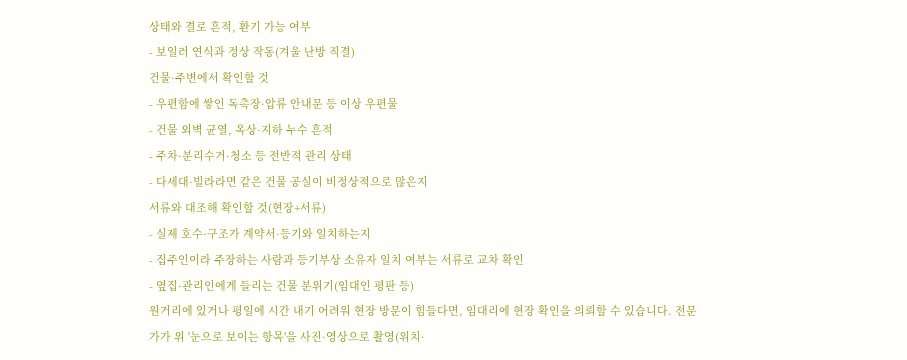상태와 결로 흔적, 환기 가능 여부
- 보일러 연식과 정상 작동(겨울 난방 직결)
건물·주변에서 확인할 것
- 우편함에 쌓인 독촉장·압류 안내문 등 이상 우편물
- 건물 외벽 균열, 옥상·지하 누수 흔적
- 주차·분리수거·청소 등 전반적 관리 상태
- 다세대·빌라라면 같은 건물 공실이 비정상적으로 많은지
서류와 대조해 확인할 것(현장+서류)
- 실제 호수·구조가 계약서·등기와 일치하는지
- 집주인이라 주장하는 사람과 등기부상 소유자 일치 여부는 서류로 교차 확인
- 옆집·관리인에게 들리는 건물 분위기(임대인 평판 등)
원거리에 있거나 평일에 시간 내기 어려워 현장 방문이 힘들다면, 임대리에 현장 확인을 의뢰할 수 있습니다. 전문가가 위 '눈으로 보이는 항목'을 사진·영상으로 촬영(위치·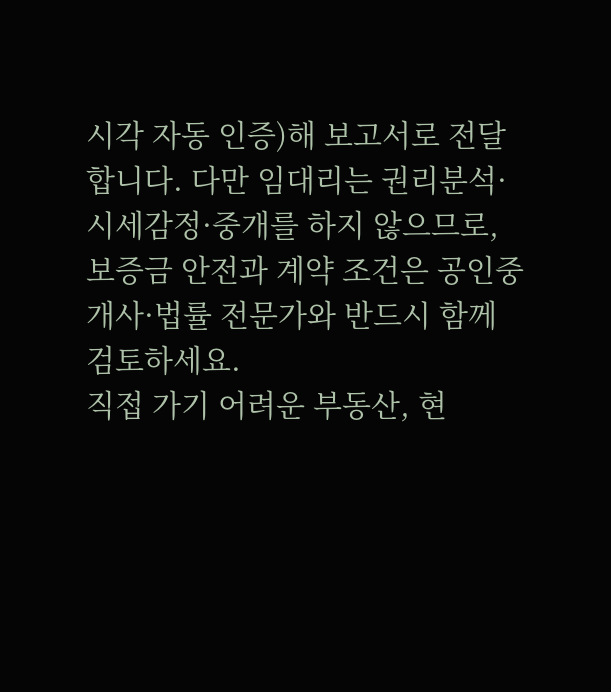시각 자동 인증)해 보고서로 전달합니다. 다만 임대리는 권리분석·시세감정·중개를 하지 않으므로, 보증금 안전과 계약 조건은 공인중개사·법률 전문가와 반드시 함께 검토하세요.
직접 가기 어려운 부동산, 현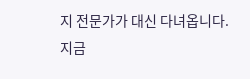지 전문가가 대신 다녀옵니다.
지금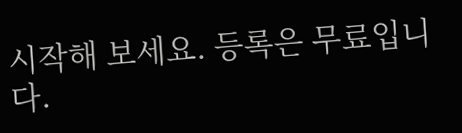시작해 보세요. 등록은 무료입니다.